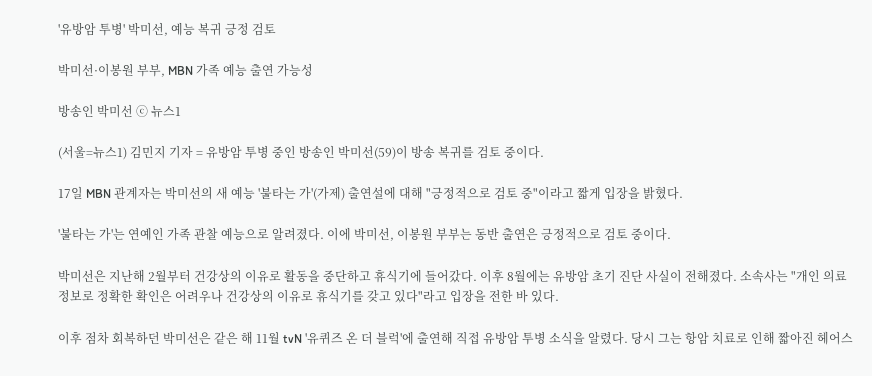'유방암 투병' 박미선, 예능 복귀 긍정 검토

박미선·이봉원 부부, MBN 가족 예능 출연 가능성

방송인 박미선 ⓒ 뉴스1

(서울=뉴스1) 김민지 기자 = 유방암 투병 중인 방송인 박미선(59)이 방송 복귀를 검토 중이다.

17일 MBN 관계자는 박미선의 새 예능 '불타는 가'(가제) 출연설에 대해 "긍정적으로 검토 중"이라고 짧게 입장을 밝혔다.

'불타는 가'는 연예인 가족 관찰 예능으로 알려졌다. 이에 박미선, 이봉원 부부는 동반 출연은 긍정적으로 검토 중이다.

박미선은 지난해 2월부터 건강상의 이유로 활동을 중단하고 휴식기에 들어갔다. 이후 8월에는 유방암 초기 진단 사실이 전해졌다. 소속사는 "개인 의료 정보로 정확한 확인은 어려우나 건강상의 이유로 휴식기를 갖고 있다"라고 입장을 전한 바 있다.

이후 점차 회복하던 박미선은 같은 해 11월 tvN '유퀴즈 온 더 블럭'에 출연해 직접 유방암 투병 소식을 알렸다. 당시 그는 항암 치료로 인해 짧아진 헤어스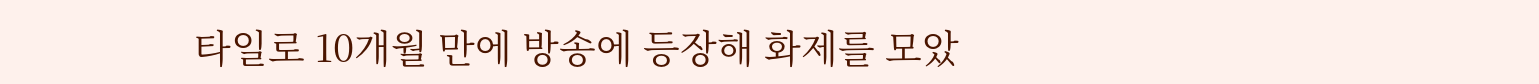타일로 10개월 만에 방송에 등장해 화제를 모았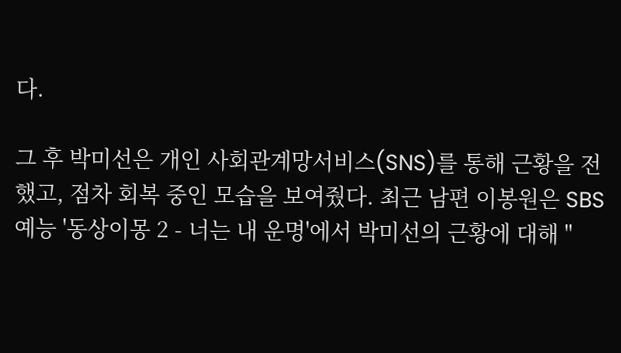다.

그 후 박미선은 개인 사회관계망서비스(SNS)를 통해 근황을 전했고, 점차 회복 중인 모습을 보여줬다. 최근 남편 이봉원은 SBS 예능 '동상이몽 2 - 너는 내 운명'에서 박미선의 근황에 대해 "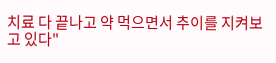치료 다 끝나고 약 먹으면서 추이를 지켜보고 있다"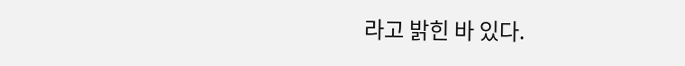라고 밝힌 바 있다.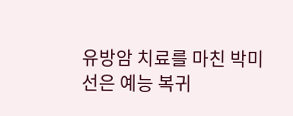유방암 치료를 마친 박미선은 예능 복귀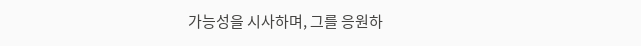가능성을 시사하며, 그를 응원하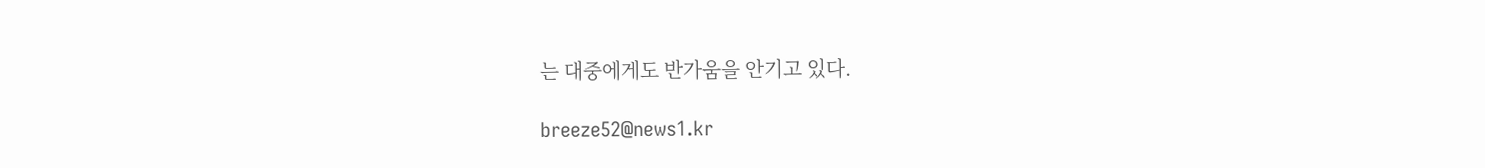는 대중에게도 반가움을 안기고 있다.

breeze52@news1.kr